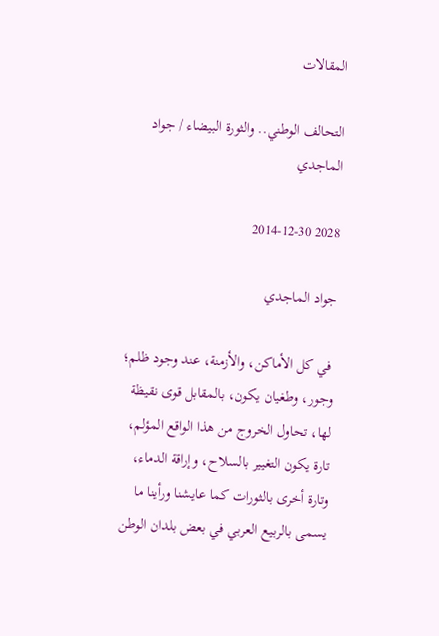المقالات

التحالف الوطني.. والثورة البيضاء / جواد الماجدي

2028 2014-12-30

جواد الماجدي

 في كل الأماكن، والأزمنة، عند وجود ظلم؛ وجور، وطغيان يكون، بالمقابل قوى نقيظة لها، تحاول الخروج من هذا الواقع المؤلم، تارة يكون التغيير بالسلاح، وإراقة الدماء، وتارة أخرى بالثورات كما عايشنا ورأينا ما يسمى بالربيع العربي في بعض بلدان الوطن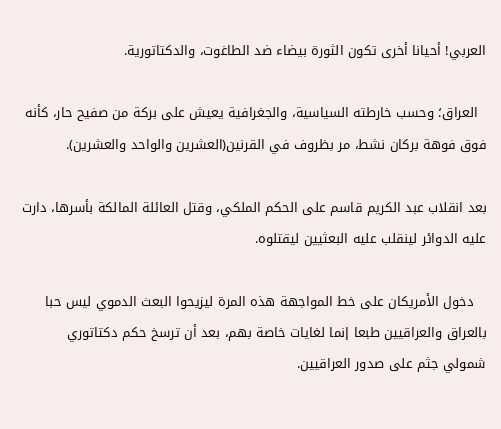العربي! أحيانا أخرى تكون الثورة بيضاء ضد الطاغوت، والدكتاتورية.

  العراق؛ وحسب خارطته السياسية، والجغرافية يعيش على بركة من صفيح حار، كأنه فوق فوهة بركان نشط، مر بظروف في القرنين(العشرين والواحد والعشرين).

بعد انقلاب عبد الكريم قاسم على الحكم الملكي، وقتل العائلة المالكة بأسرها، دارت عليه الدوائر لينقلب عليه البعثيين ليقتلوه.

   دخول الأمريكان على خط المواجهة هذه المرة ليزيحوا البعث الدموي ليس حبا بالعراق والعراقيين طبعا إنما لغايات خاصة بهم، بعد أن ترسخ حكم دكتاتوري شمولي جثم على صدور العراقيين.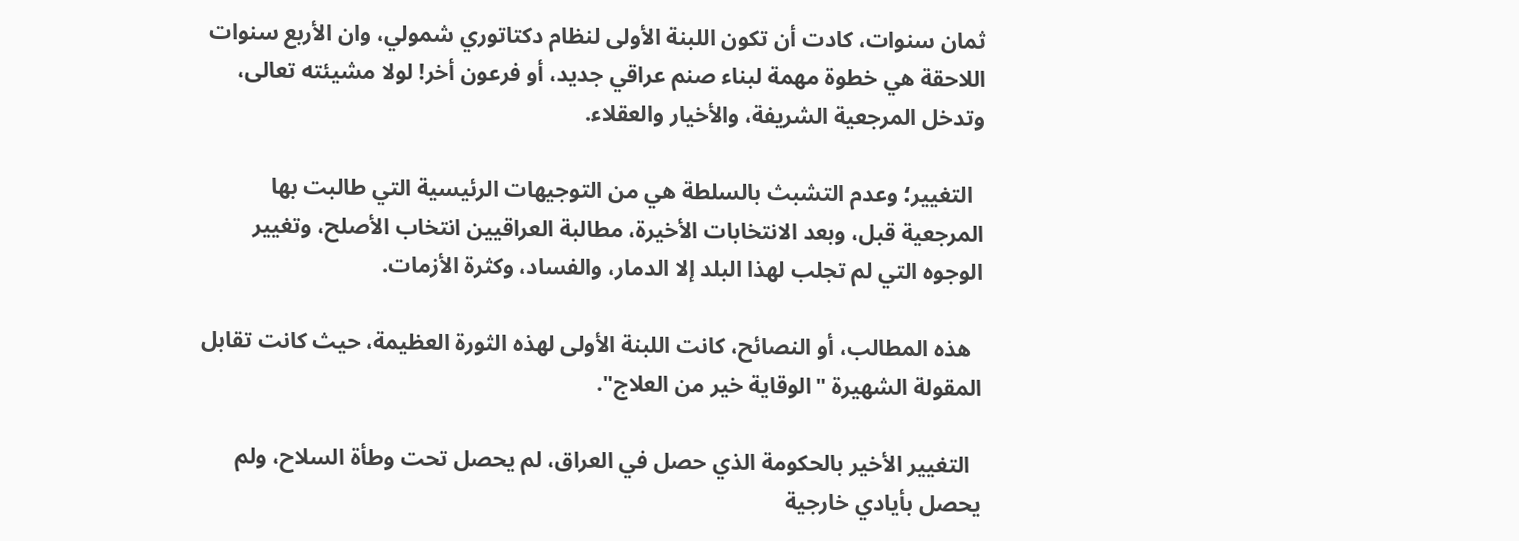ثمان سنوات، كادت أن تكون اللبنة الأولى لنظام دكتاتوري شمولي، وان الأربع سنوات اللاحقة هي خطوة مهمة لبناء صنم عراقي جديد، أو فرعون أخر! لولا مشيئته تعالى، وتدخل المرجعية الشريفة، والأخيار والعقلاء.

  التغيير؛ وعدم التشبث بالسلطة هي من التوجيهات الرئيسية التي طالبت بها المرجعية قبل، وبعد الانتخابات الأخيرة، مطالبة العراقيين انتخاب الأصلح، وتغيير الوجوه التي لم تجلب لهذا البلد إلا الدمار، والفساد، وكثرة الأزمات.

  هذه المطالب، أو النصائح، كانت اللبنة الأولى لهذه الثورة العظيمة، حيث كانت تقابل المقولة الشهيرة "الوقاية خير من العلاج".

  التغيير الأخير بالحكومة الذي حصل في العراق، لم يحصل تحت وطأة السلاح، ولم يحصل بأيادي خارجية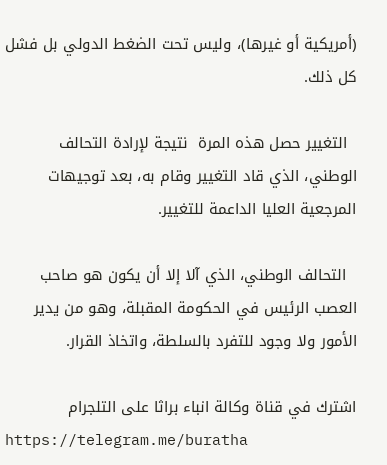(أمريكية أو غيرها)، وليس تحت الضغط الدولي بل فشل كل ذلك.

  التغيير حصل هذه المرة  نتيجة لإرادة التحالف الوطني، الذي قاد التغيير وقام به، بعد توجيهات المرجعية العليا الداعمة للتغيير.

  التحالف الوطني، الذي آلا إلا أن يكون هو صاحب العصب الرئيس في الحكومة المقبلة، وهو من يدير الأمور ولا وجود للتفرد بالسلطة، واتخاذ القرار.

اشترك في قناة وكالة انباء براثا على التلجرام
https://telegram.me/buratha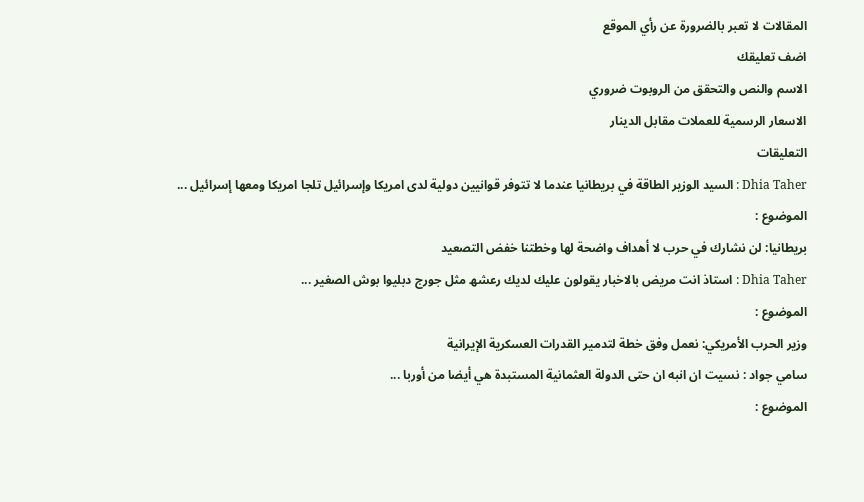المقالات لا تعبر بالضرورة عن رأي الموقع
اضف تعليقك
الاسم والنص والتحقق من الروبوت ضروري
الاسعار الرسمية للعملات مقابل الدينار
التعليقات
Dhia Taher : السيد الوزير الطاقة في بريطانيا عندما لا تتوفر قوانيين دولية لدى امريكا وإسرائيل تلجا امريكا ومعھا إسرائيل ...
الموضوع :
بريطانيا: لن نشارك في حرب لا أهداف واضحة لها وخطتنا خفض التصعيد
Dhia Taher : استاذ انت مريض بالاخبار يقولون عليك لديك رعشھ مثل جورج دبليوا بوش الصغير ...
الموضوع :
وزير الحرب الأمريكي: نعمل وفق خطة لتدمير القدرات العسكرية الإيرانية
سامي جواد : نسيت ان انبه ان حتى الدولة العثمانية المستبدة هي أيضا من أوربا ...
الموضوع :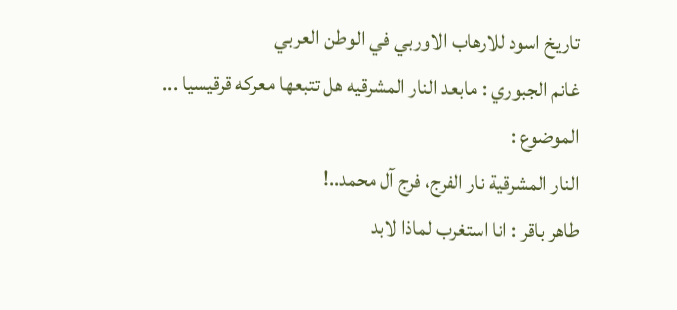تاريخ اسود للارهاب الاوربي في الوطن العربي
غانم الجبوري : مابعد النار المشرقيه هل تتبعها معركه قرقيسيا ...
الموضوع :
النار المشرقية نار الفرج، فرج آل محمد..!
طاهر باقر : انا استغرب لماذا لابد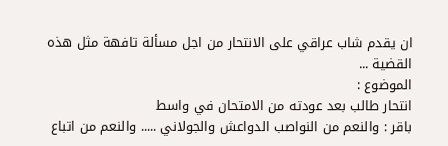ان يقدم شاب عراقي على الانتحار من اجل مسألة تافهة مثل هذه القضية ...
الموضوع :
انتحار طالب بعد عودته من الامتحان في واسط
باقر : والنعم من النواصب الدواعش والجولاني ..... والنعم من اتباع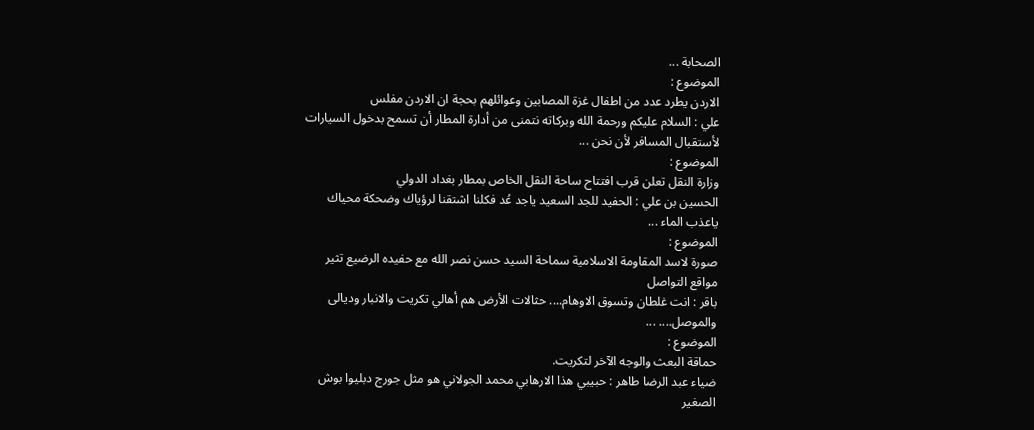الصحابة ...
الموضوع :
الاردن يطرد عدد من اطفال غزة المصابين وعوائلهم بحجة ان الاردن مفلس
علي : السلام عليكم ورحمة الله وبركاته نتمنى من أدارة المطار أن تسمح بدخول السيارات لأستقبال المسافر لأن نحن ...
الموضوع :
وزارة النقل تعلن قرب افتتاح ساحة النقل الخاص بمطار بغداد الدولي
الحسين بن علي : الحفيد للجد السعيد ياجد عُد فكلنا اشتقنا لرؤياك وضحكة محياك ياعذب الماء ...
الموضوع :
صورة لاسد المقاومة الاسلامية سماحة السيد حسن نصر الله مع حفيده الرضيع تثير مواقع التواصل
باقر : انت غلطان وتسوق الاوهام.... حثالات الأرض هم أهالي تكريت والانبار وديالى والموصل.... ...
الموضوع :
حماقة البعث والوجه الآخر لتكريت.
ضياء عبد الرضا طاهر : حبيبي ھذا الارھابي محمد الجولاني ھو مثل جورج دبليوا بوش الصغير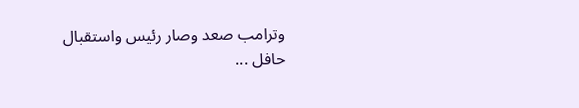وترامب صعد وصار رئيس واستقبال حافل ...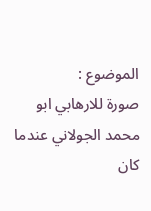الموضوع :
صورة للارهابي ابو محمد الجولاني عندما كان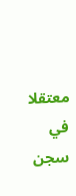معتقلا في سجن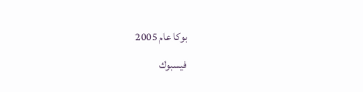بوكا عام 2005
فيسبوك